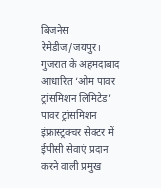बिजनेस रेमेडीज/जयपुर। गुजरात के अहमदाबाद आधारित ‘ओम पावर ट्रांसमिशन लिमिटेड’ पावर ट्रांसमिशन इंफ्रास्ट्रक्चर सेक्टर में ईपीसी सेवाएं प्रदान करने वाली प्रमुख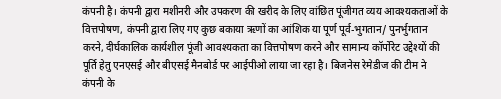कंपनी है। कंपनी द्वारा मशीनरी और उपकरण की खरीद के लिए वांछित पूंजीगत व्यय आवश्यकताओं के वित्तपोषण, कंपनी द्वारा लिए गए कुछ बकाया ऋणों का आंशिक या पूर्ण पूर्व-भुगतान/ पुनर्भुगतान करने, दीर्घकालिक कार्यशील पूंजी आवश्यकता का वित्तपोषण करने और सामान्य कॉर्पोरेट उद्देश्यों की पूर्ति हेतु एनएसई और बीएसई मैनबोर्ड पर आईपीओ लाया जा रहा है। बिजनेस रेमेडीज की टीम ने कंपनी के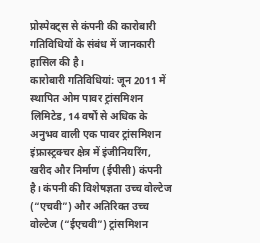प्रोस्पेक्ट्स से कंपनी की कारोबारी गतिविधियों के संबंध में जानकारी हासिल की है।
कारोबारी गतिविधियां: जून 2011 में स्थापित ओम पावर ट्रांसमिशन लिमिटेड, 14 वर्षों से अधिक के अनुभव वाली एक पावर ट्रांसमिशन इंफ्रास्ट्रक्चर क्षेत्र में इंजीनियरिंग, खरीद और निर्माण (ईपीसी) कंपनी है। कंपनी की विशेषज्ञता उच्च वोल्टेज (“एचवी”) और अतिरिक्त उच्च वोल्टेज (“ईएचवी”) ट्रांसमिशन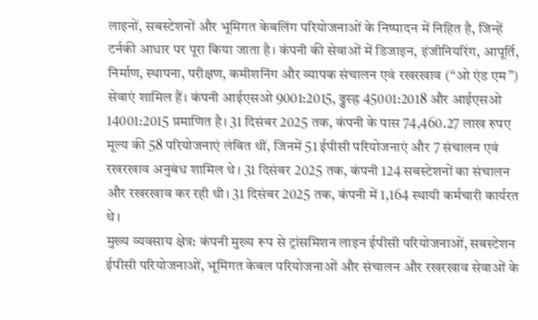लाइनों, सबस्टेशनों और भूमिगत केबलिंग परियोजनाओं के निष्पादन में निहित है, जिन्हें टर्नकी आधार पर पूरा किया जाता है। कंपनी की सेवाओं में डिजाइन, इंजीनियरिंग, आपूर्ति, निर्माण, स्थापना, परीक्षण, कमीशनिंग और व्यापक संचालन एवं रखरखाव (“ओ एंड एम”) सेवाएं शामिल हैं। कंपनी आईएसओ 9001:2015, ढ्ढस्ह्र 45001:2018 और आईएसओ 14001:2015 प्रमाणित है। 31 दिसंबर 2025 तक, कंपनी के पास 74,460.27 लाख रुपए मूल्य की 58 परियोजनाएं लंबित थीं, जिनमें 51 ईपीसी परियोजनाएं और 7 संचालन एवं रखरखाव अनुबंध शामिल थे। 31 दिसंबर 2025 तक, कंपनी 124 सबस्टेशनों का संचालन और रखरखाव कर रही थी। 31 दिसंबर 2025 तक, कंपनी में 1,164 स्थायी कर्मचारी कार्यरत थे।
मुख्य व्यवसाय क्षेत्र: कंपनी मुख्य रूप से ट्रांसमिशन लाइन ईपीसी परियोजनाओं, सबस्टेशन ईपीसी परियोजनाओं, भूमिगत केबल परियोजनाओं और संचालन और रखरखाव सेवाओं के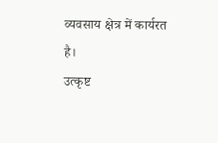व्यवसाय क्षेत्र में कार्यरत है।
उत्कृष्ट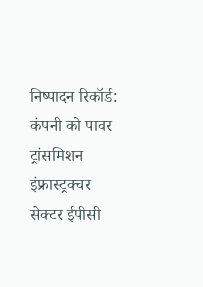निष्पादन रिकॉर्ड: कंपनी को पावर ट्रांसमिशन इंफ्रास्ट्रक्चर सेक्टर ईपीसी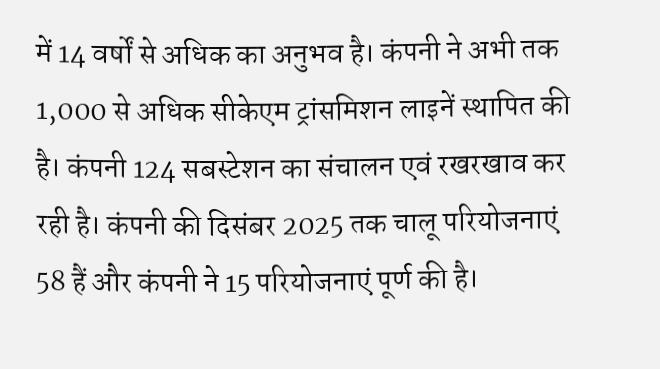में 14 वर्षों से अधिक का अनुभव है। कंपनी ने अभी तक 1,000 से अधिक सीकेएम ट्रांसमिशन लाइनें स्थापित की है। कंपनी 124 सबस्टेशन का संचालन एवं रखरखाव कर रही है। कंपनी की दिसंबर 2025 तक चालू परियोजनाएं 58 हैं और कंपनी ने 15 परियोजनाएं पूर्ण की है।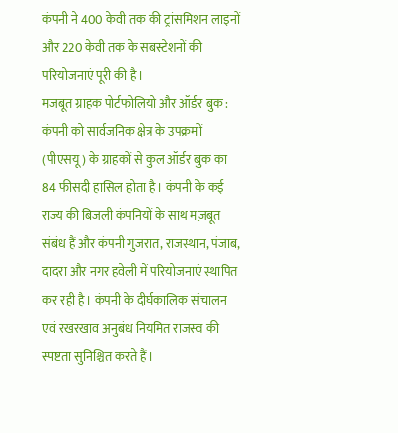कंपनी ने 400 केवी तक की ट्रांसमिशन लाइनों और 220 केवी तक के सबस्टेशनों की परियोजनाएं पूरी की है।
मजबूत ग्राहक पोर्टफोलियो और ऑर्डर बुक : कंपनी को सार्वजनिक क्षेत्र के उपक्रमों (पीएसयू) के ग्राहकों से कुल ऑर्डर बुक का 84 फीसदी हासिल होता है। कंपनी के कई राज्य की बिजली कंपनियों के साथ मज़बूत संबंध हैं और कंपनी गुजरात, राजस्थान, पंजाब, दादरा और नगर हवेली में परियोजनाएं स्थापित कर रही है। कंपनी के दीर्घकालिक संचालन एवं रखरखाव अनुबंध नियमित राजस्व की स्पष्टता सुनिश्चित करते हैं।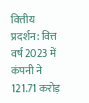वित्तीय प्रदर्शन: वित्त वर्ष 2023 में कंपनी ने 121.71 करोड़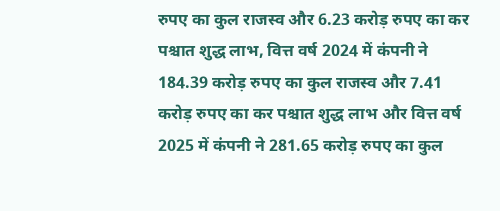रुपए का कुल राजस्व और 6.23 करोड़ रुपए का कर पश्चात शुद्ध लाभ, वित्त वर्ष 2024 में कंपनी ने 184.39 करोड़ रुपए का कुल राजस्व और 7.41 करोड़ रुपए का कर पश्चात शुद्ध लाभ और वित्त वर्ष 2025 में कंपनी ने 281.65 करोड़ रुपए का कुल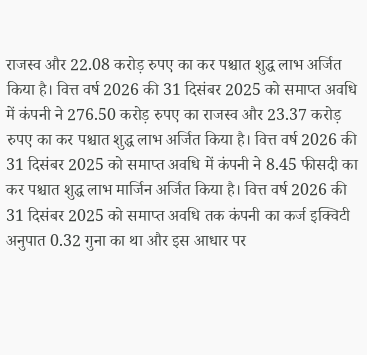राजस्व और 22.08 करोड़ रुपए का कर पश्चात शुद्ध लाभ अर्जित किया है। वित्त वर्ष 2026 की 31 दिसंबर 2025 को समाप्त अवधि में कंपनी ने 276.50 करोड़ रुपए का राजस्व और 23.37 करोड़ रुपए का कर पश्चात शुद्ध लाभ अर्जित किया है। वित्त वर्ष 2026 की 31 दिसंबर 2025 को समाप्त अवधि में कंपनी ने 8.45 फीसदी का कर पश्चात शुद्ध लाभ मार्जिन अर्जित किया है। वित्त वर्ष 2026 की 31 दिसंबर 2025 को समाप्त अवधि तक कंपनी का कर्ज इक्विटी अनुपात 0.32 गुना का था और इस आधार पर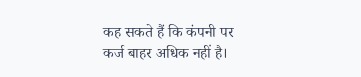कह सकते हैं कि कंपनी पर कर्ज बाहर अधिक नहीं है।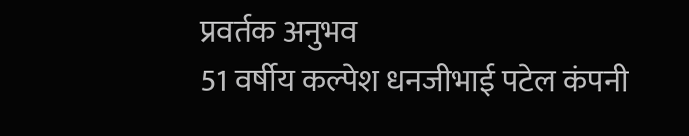प्रवर्तक अनुभव
51 वर्षीय कल्पेश धनजीभाई पटेल कंपनी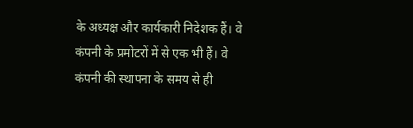के अध्यक्ष और कार्यकारी निदेशक हैं। वे कंपनी के प्रमोटरों में से एक भी हैं। वे कंपनी की स्थापना के समय से ही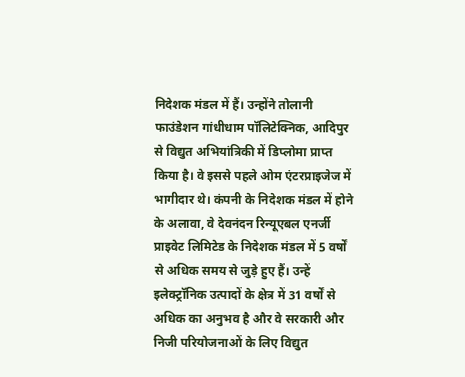निदेशक मंडल में हैं। उन्होंने तोलानी फाउंडेशन गांधीधाम पॉलिटेक्निक, आदिपुर से विद्युत अभियांत्रिकी में डिप्लोमा प्राप्त किया है। वे इससे पहले ओम एंटरप्राइजेज में भागीदार थे। कंपनी के निदेशक मंडल में होने के अलावा, वे देवनंदन रिन्यूएबल एनर्जी प्राइवेट लिमिटेड के निदेशक मंडल में 5 वर्षों से अधिक समय से जुड़े हुए हैं। उन्हें इलेक्ट्रॉनिक उत्पादों के क्षेत्र में 31 वर्षों से अधिक का अनुभव है और वे सरकारी और निजी परियोजनाओं के लिए विद्युत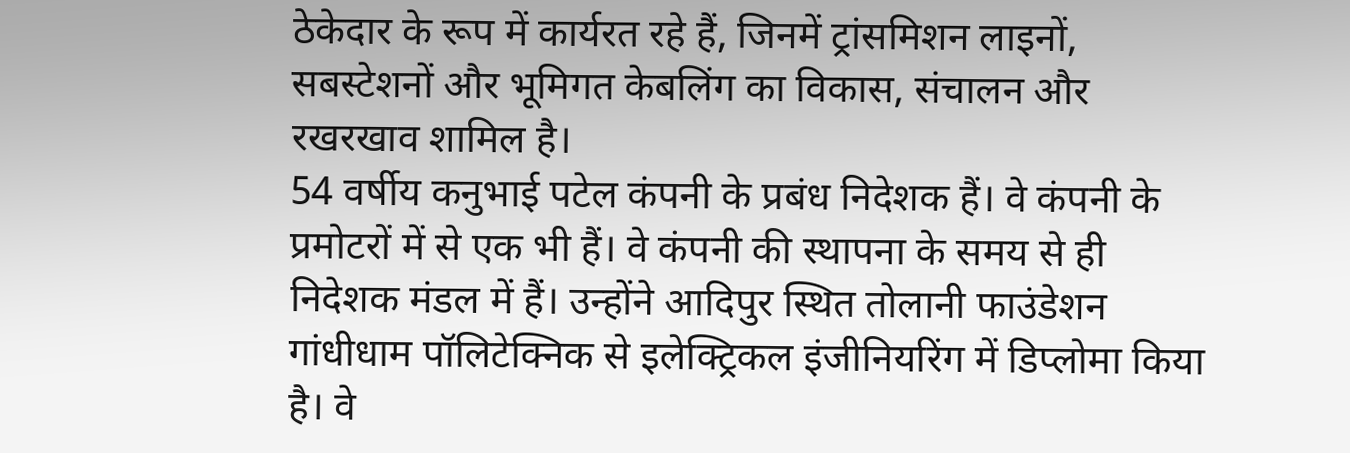ठेकेदार के रूप में कार्यरत रहे हैं, जिनमें ट्रांसमिशन लाइनों, सबस्टेशनों और भूमिगत केबलिंग का विकास, संचालन और रखरखाव शामिल है।
54 वर्षीय कनुभाई पटेल कंपनी के प्रबंध निदेशक हैं। वे कंपनी के प्रमोटरों में से एक भी हैं। वे कंपनी की स्थापना के समय से ही निदेशक मंडल में हैं। उन्होंने आदिपुर स्थित तोलानी फाउंडेशन गांधीधाम पॉलिटेक्निक से इलेक्ट्रिकल इंजीनियरिंग में डिप्लोमा किया है। वे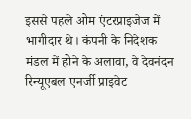इससे पहले ओम एंटरप्राइजेज में भागीदार थे। कंपनी के निदेशक मंडल में होने के अलावा, वे देवनंदन रिन्यूएबल एनर्जी प्राइवेट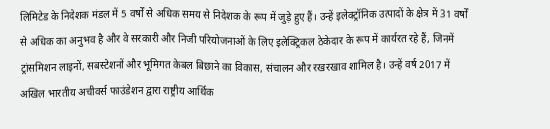लिमिटेड के निदेशक मंडल में 5 वर्षों से अधिक समय से निदेशक के रूप में जुड़े हुए हैं। उन्हें इलेक्ट्रॉनिक उत्पादों के क्षेत्र में 31 वर्षों से अधिक का अनुभव है और वे सरकारी और निजी परियोजनाओं के लिए इलेक्ट्रिकल ठेकेदार के रूप में कार्यरत रहे हैं, जिनमें ट्रांसमिशन लाइनों, सबस्टेशनों और भूमिगत केबल बिछाने का विकास, संचालन और रखरखाव शामिल है। उन्हें वर्ष 2017 में अखिल भारतीय अचीवर्स फाउंडेशन द्वारा राष्ट्रीय आर्थिक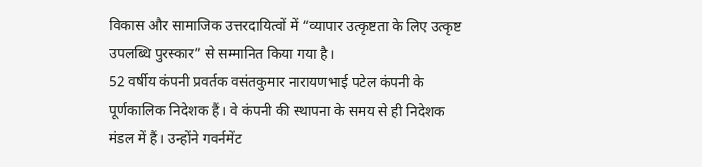विकास और सामाजिक उत्तरदायित्वों में “व्यापार उत्कृष्टता के लिए उत्कृष्ट उपलब्धि पुरस्कार” से सम्मानित किया गया है।
52 वर्षीय कंपनी प्रवर्तक वसंतकुमार नारायणभाई पटेल कंपनी के पूर्णकालिक निदेशक हैं। वे कंपनी की स्थापना के समय से ही निदेशक मंडल में हैं। उन्होंने गवर्नमेंट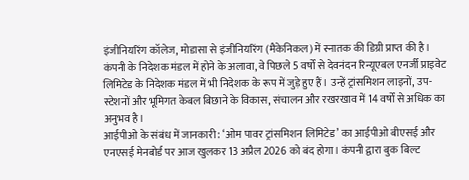इंजीनियरिंग कॉलेज, मोडासा से इंजीनियरिंग (मैकेनिकल) में स्नातक की डिग्री प्राप्त की है। कंपनी के निदेशक मंडल में होने के अलावा, वे पिछले 5 वर्षों से देवनंदन रिन्यूएबल एनर्जी प्राइवेट लिमिटेड के निदेशक मंडल में भी निदेशक के रूप में जुड़े हुए हैं। उन्हें ट्रांसमिशन लाइनों, उप-स्टेशनों और भूमिगत केबल बिछाने के विकास, संचालन और रखरखाव में 14 वर्षों से अधिक का अनुभव है।
आईपीओ के संबंध में जानकारी: ‘ओम पावर ट्रांसमिशन लिमिटेड’ का आईपीओ बीएसई और एनएसई मेनबोर्ड पर आज खुलकर 13 अप्रैल 2026 को बंद होगा। कंपनी द्वारा बुक बिल्ट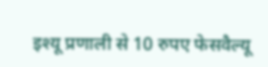इश्यू प्रणाली से 10 रुपए फेसवैल्यू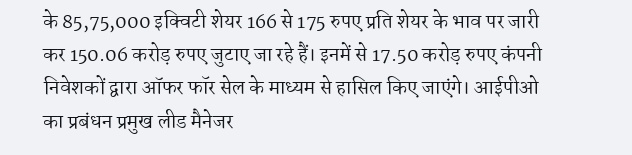के 85,75,000 इक्विटी शेयर 166 से 175 रुपए प्रति शेयर के भाव पर जारी कर 150.06 करोड़ रुपए जुटाए जा रहे हैं। इनमें से 17.50 करोड़ रुपए कंपनी निवेशकों द्वारा ऑफर फॉर सेल के माध्यम से हासिल किए जाएंगे। आईपीओ का प्रबंधन प्रमुख लीड मैनेजर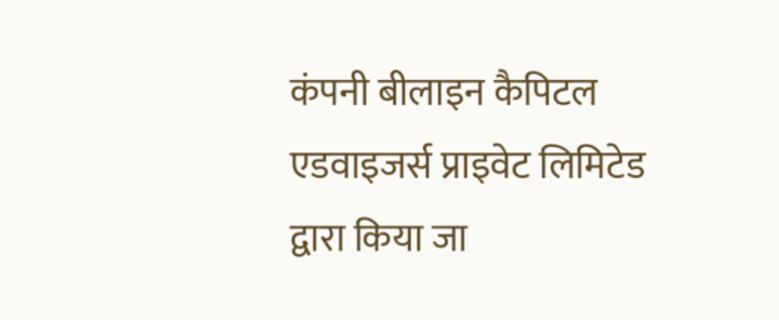कंपनी बीलाइन कैपिटल एडवाइजर्स प्राइवेट लिमिटेड द्वारा किया जा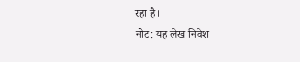रहा है।
नोट: यह लेख निवेश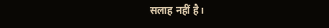सलाह नहीं है।